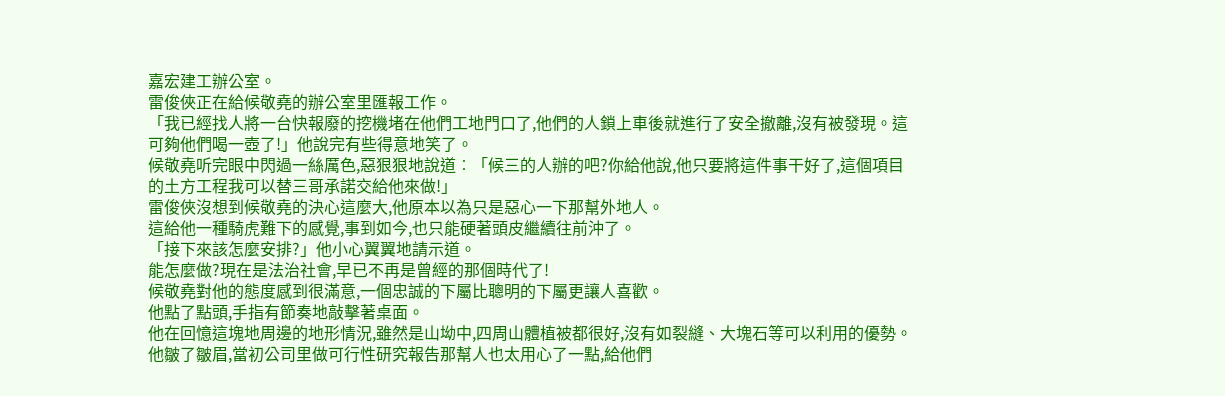嘉宏建工辦公室。
雷俊俠正在給候敬堯的辦公室里匯報工作。
「我已經找人將一台快報廢的挖機堵在他們工地門口了,他們的人鎖上車後就進行了安全撤離,沒有被發現。這可夠他們喝一壺了!」他說完有些得意地笑了。
候敬堯听完眼中閃過一絲厲色,惡狠狠地說道︰「候三的人辦的吧?你給他說,他只要將這件事干好了,這個項目的土方工程我可以替三哥承諾交給他來做!」
雷俊俠沒想到候敬堯的決心這麼大,他原本以為只是惡心一下那幫外地人。
這給他一種騎虎難下的感覺,事到如今,也只能硬著頭皮繼續往前沖了。
「接下來該怎麼安排?」他小心翼翼地請示道。
能怎麼做?現在是法治社會,早已不再是曾經的那個時代了!
候敬堯對他的態度感到很滿意,一個忠誠的下屬比聰明的下屬更讓人喜歡。
他點了點頭,手指有節奏地敲擊著桌面。
他在回憶這塊地周邊的地形情況,雖然是山坳中,四周山體植被都很好,沒有如裂縫、大塊石等可以利用的優勢。
他皺了皺眉,當初公司里做可行性研究報告那幫人也太用心了一點,給他們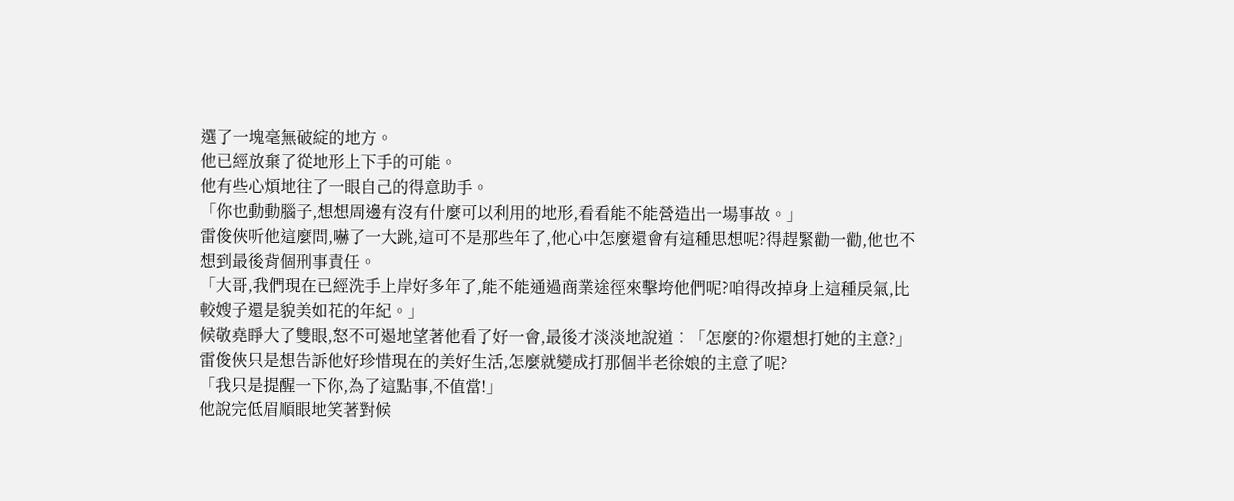選了一塊毫無破綻的地方。
他已經放棄了從地形上下手的可能。
他有些心煩地往了一眼自己的得意助手。
「你也動動腦子,想想周邊有沒有什麼可以利用的地形,看看能不能營造出一場事故。」
雷俊俠听他這麼問,嚇了一大跳,這可不是那些年了,他心中怎麼還會有這種思想呢?得趕緊勸一勸,他也不想到最後背個刑事責任。
「大哥,我們現在已經洗手上岸好多年了,能不能通過商業途徑來擊垮他們呢?咱得改掉身上這種戾氣,比較嫂子還是貌美如花的年紀。」
候敬堯睜大了雙眼,怒不可遏地望著他看了好一會,最後才淡淡地說道︰「怎麼的?你還想打她的主意?」
雷俊俠只是想告訴他好珍惜現在的美好生活,怎麼就變成打那個半老徐娘的主意了呢?
「我只是提醒一下你,為了這點事,不值當!」
他說完低眉順眼地笑著對候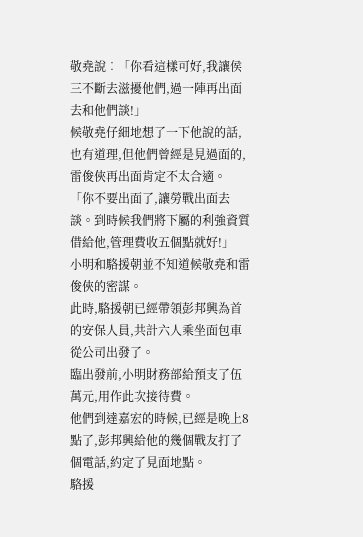敬堯說︰「你看這樣可好,我讓侯三不斷去滋擾他們,過一陣再出面去和他們談!」
候敬堯仔細地想了一下他說的話,也有道理,但他們曾經是見過面的,雷俊俠再出面肯定不太合適。
「你不要出面了,讓勞戰出面去談。到時候我們將下屬的利強資質借給他,管理費收五個點就好!」
小明和駱援朝並不知道候敬堯和雷俊俠的密謀。
此時,駱援朝已經帶領彭邦興為首的安保人員,共計六人乘坐面包車從公司出發了。
臨出發前,小明財務部給預支了伍萬元,用作此次接待費。
他們到達嘉宏的時候,已經是晚上8點了,彭邦興給他的幾個戰友打了個電話,約定了見面地點。
駱援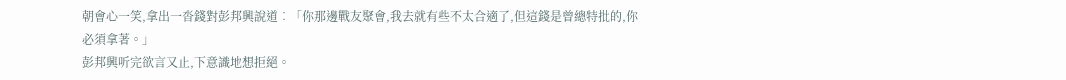朝會心一笑,拿出一沓錢對彭邦興說道︰「你那邊戰友聚會,我去就有些不太合適了,但這錢是曾總特批的,你必須拿著。」
彭邦興听完欲言又止,下意識地想拒絕。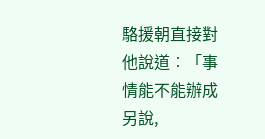駱援朝直接對他說道︰「事情能不能辦成另說,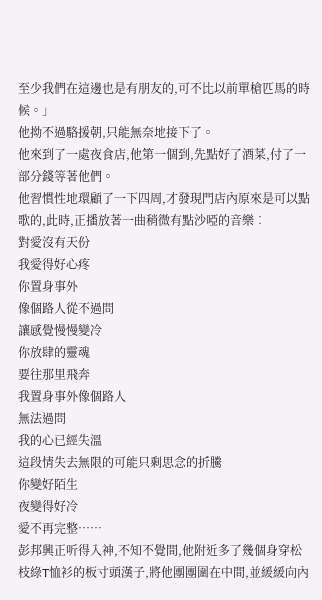至少我們在這邊也是有朋友的,可不比以前單槍匹馬的時候。」
他拗不過駱援朝,只能無奈地接下了。
他來到了一處夜食店,他第一個到,先點好了酒菜,付了一部分錢等著他們。
他習慣性地環顧了一下四周,才發現門店內原來是可以點歌的,此時,正播放著一曲稍微有點沙啞的音樂︰
對愛沒有天份
我愛得好心疼
你置身事外
像個路人從不過問
讓感覺慢慢變冷
你放肆的靈魂
要往那里飛奔
我置身事外像個路人
無法過問
我的心已經失溫
這段情失去無限的可能只剩思念的折騰
你變好陌生
夜變得好冷
愛不再完整……
彭邦興正听得入神,不知不覺間,他附近多了幾個身穿松枝綠T恤衫的板寸頭漢子,將他團團圍在中間,並緩緩向內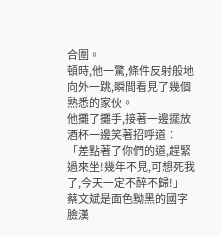合圍。
頓時,他一驚,條件反射般地向外一跳,瞬間看見了幾個熟悉的家伙。
他攤了攤手,接著一邊擺放酒杯一邊笑著招呼道︰「差點著了你們的道,趕緊過來坐!幾年不見,可想死我了,今天一定不醉不歸!」
蔡文斌是面色黝黑的國字臉漢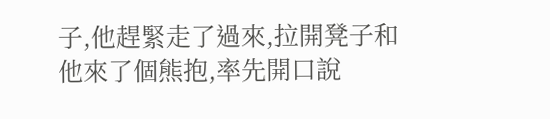子,他趕緊走了過來,拉開凳子和他來了個熊抱,率先開口說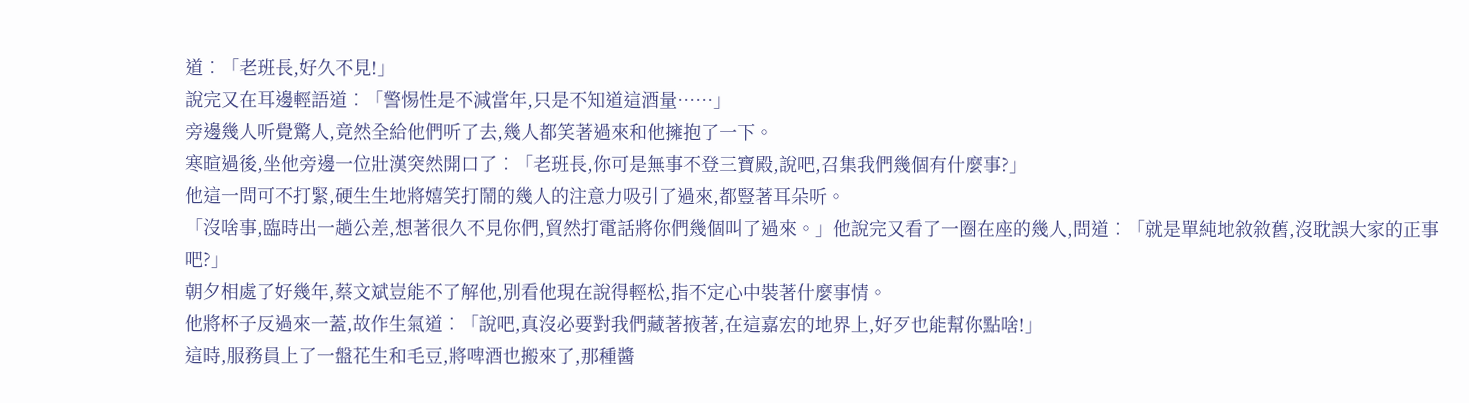道︰「老班長,好久不見!」
說完又在耳邊輕語道︰「警惕性是不減當年,只是不知道這酒量……」
旁邊幾人听覺驚人,竟然全給他們听了去,幾人都笑著過來和他擁抱了一下。
寒暄過後,坐他旁邊一位壯漢突然開口了︰「老班長,你可是無事不登三寶殿,說吧,召集我們幾個有什麼事?」
他這一問可不打緊,硬生生地將嬉笑打鬧的幾人的注意力吸引了過來,都豎著耳朵听。
「沒啥事,臨時出一趟公差,想著很久不見你們,貿然打電話將你們幾個叫了過來。」他說完又看了一圈在座的幾人,問道︰「就是單純地敘敘舊,沒耽誤大家的正事吧?」
朝夕相處了好幾年,蔡文斌豈能不了解他,別看他現在說得輕松,指不定心中裝著什麼事情。
他將杯子反過來一蓋,故作生氣道︰「說吧,真沒必要對我們藏著掖著,在這嘉宏的地界上,好歹也能幫你點啥!」
這時,服務員上了一盤花生和毛豆,將啤酒也搬來了,那種醬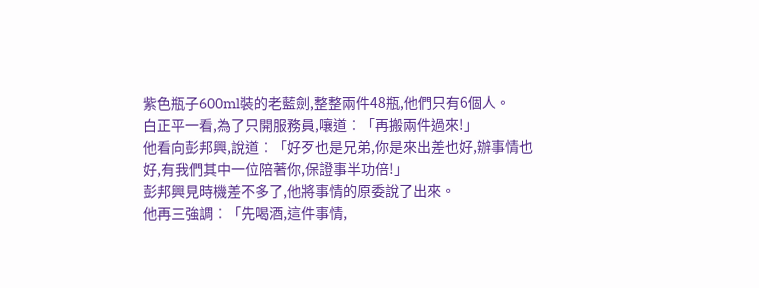紫色瓶子600ml裝的老藍劍,整整兩件48瓶,他們只有6個人。
白正平一看,為了只開服務員,嚷道︰「再搬兩件過來!」
他看向彭邦興,說道︰「好歹也是兄弟,你是來出差也好,辦事情也好,有我們其中一位陪著你,保證事半功倍!」
彭邦興見時機差不多了,他將事情的原委說了出來。
他再三強調︰「先喝酒,這件事情,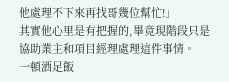他處理不下來再找哥幾位幫忙!」
其實他心里是有把握的,畢竟現階段只是協助業主和項目經理處理這件事情。
一頓酒足飯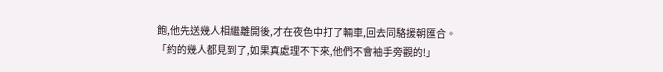飽,他先送幾人相繼離開後,才在夜色中打了輛車,回去同駱援朝匯合。
「約的幾人都見到了,如果真處理不下來,他們不會袖手旁觀的!」